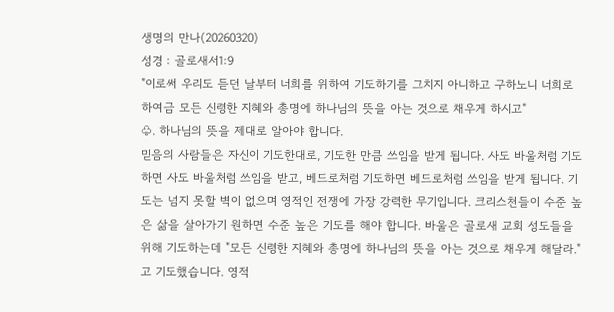생명의 만나(20260320)
성경 : 골로새서1:9
"이로써 우리도 듣던 날부터 너희를 위하여 기도하기를 그치지 아니하고 구하노니 너희로 하여금 모든 신령한 지혜와 총명에 하나님의 뜻을 아는 것으로 채우게 하시고"
♧. 하나님의 뜻을 제대로 알아야 합니다.
믿음의 사람들은 자신이 기도한대로, 기도한 만큼 쓰임을 받게 됩니다. 사도 바울처럼 기도하면 사도 바울처럼 쓰임을 받고, 베드로처럼 기도하면 베드로처럼 쓰임을 받게 됩니다. 기도는 넘지 못할 벽이 없으며 영적인 전쟁에 가장 강력한 무기입니다. 크리스천들이 수준 높은 삶을 살아가기 원하면 수준 높은 기도를 해야 합니다. 바울은 골로새 교회 성도들을 위해 기도하는데 "모든 신령한 지혜와 총명에 하나님의 뜻을 아는 것으로 채우게 해달라."고 기도했습니다. 영적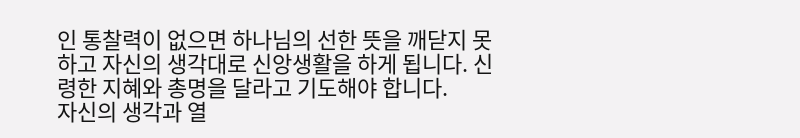인 통찰력이 없으면 하나님의 선한 뜻을 깨닫지 못하고 자신의 생각대로 신앙생활을 하게 됩니다. 신령한 지혜와 총명을 달라고 기도해야 합니다.
자신의 생각과 열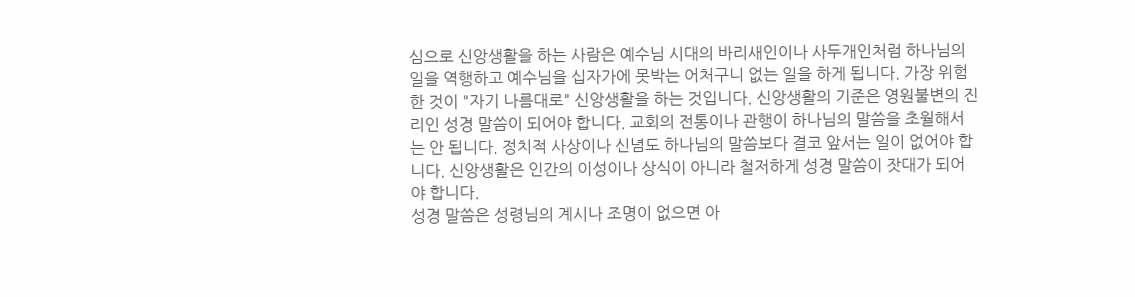심으로 신앙생활을 하는 사람은 예수님 시대의 바리새인이나 사두개인처럼 하나님의 일을 역행하고 예수님을 십자가에 못박는 어처구니 없는 일을 하게 됩니다. 가장 위험한 것이 "자기 나름대로" 신앙생활을 하는 것입니다. 신앙생활의 기준은 영원불변의 진리인 성경 말씀이 되어야 합니다. 교회의 전통이나 관행이 하나님의 말씀을 초월해서는 안 됩니다. 정치적 사상이나 신념도 하나님의 말씀보다 결코 앞서는 일이 없어야 합니다. 신앙생활은 인간의 이성이나 상식이 아니라 철저하게 성경 말씀이 잣대가 되어야 합니다.
성경 말씀은 성령님의 계시나 조명이 없으면 아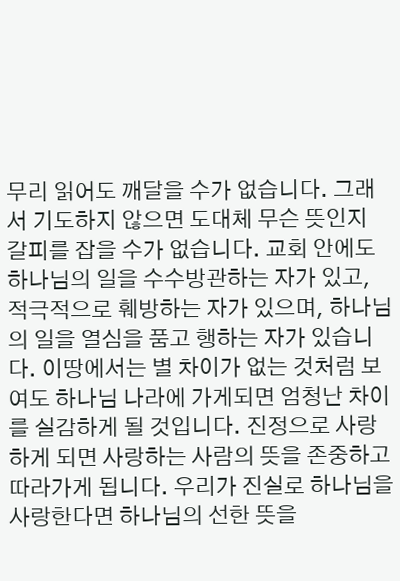무리 읽어도 깨달을 수가 없습니다. 그래서 기도하지 않으면 도대체 무슨 뜻인지 갈피를 잡을 수가 없습니다. 교회 안에도 하나님의 일을 수수방관하는 자가 있고, 적극적으로 훼방하는 자가 있으며, 하나님의 일을 열심을 품고 행하는 자가 있습니다. 이땅에서는 별 차이가 없는 것처럼 보여도 하나님 나라에 가게되면 엄청난 차이를 실감하게 될 것입니다. 진정으로 사랑하게 되면 사랑하는 사람의 뜻을 존중하고 따라가게 됩니다. 우리가 진실로 하나님을 사랑한다면 하나님의 선한 뜻을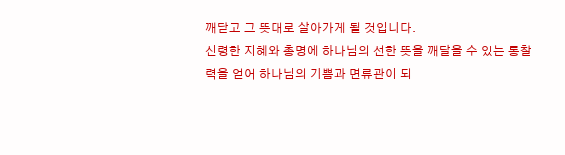깨닫고 그 뜻대로 살아가게 될 것입니다.
신령한 지혜와 총명에 하나님의 선한 뜻을 깨달을 수 있는 통찰력을 얻어 하나님의 기쁨과 면류관이 되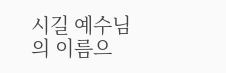시길 예수님의 이름으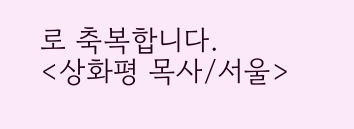로 축복합니다.
<상화평 목사/서울>